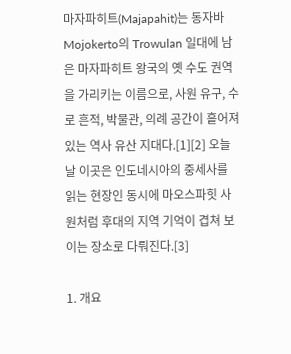마자파히트(Majapahit)는 동자바 Mojokerto의 Trowulan 일대에 남은 마자파히트 왕국의 옛 수도 권역을 가리키는 이름으로, 사원 유구, 수로 흔적, 박물관, 의례 공간이 흩어져 있는 역사 유산 지대다.[1][2] 오늘날 이곳은 인도네시아의 중세사를 읽는 현장인 동시에 마오스파힛 사원처럼 후대의 지역 기억이 겹쳐 보이는 장소로 다뤄진다.[3]

1. 개요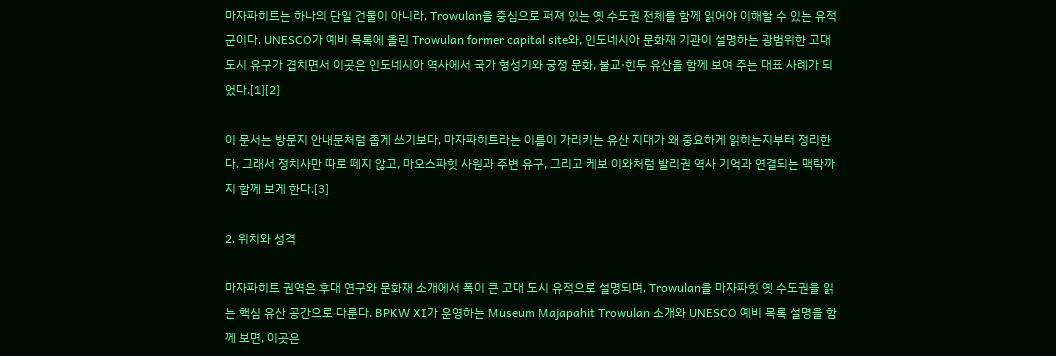마자파히트는 하나의 단일 건물이 아니라, Trowulan을 중심으로 퍼져 있는 옛 수도권 전체를 함께 읽어야 이해할 수 있는 유적군이다. UNESCO가 예비 목록에 올린 Trowulan former capital site와, 인도네시아 문화재 기관이 설명하는 광범위한 고대 도시 유구가 겹치면서 이곳은 인도네시아 역사에서 국가 형성기와 궁정 문화, 불교·힌두 유산을 함께 보여 주는 대표 사례가 되었다.[1][2]

이 문서는 방문지 안내문처럼 좁게 쓰기보다, 마자파히트라는 이름이 가리키는 유산 지대가 왜 중요하게 읽히는지부터 정리한다. 그래서 정치사만 따로 떼지 않고, 마오스파힛 사원과 주변 유구, 그리고 케보 이와처럼 발리권 역사 기억과 연결되는 맥락까지 함께 보게 한다.[3]

2. 위치와 성격

마자파히트 권역은 후대 연구와 문화재 소개에서 폭이 큰 고대 도시 유적으로 설명되며, Trowulan을 마자파힛 옛 수도권을 읽는 핵심 유산 공간으로 다룬다. BPKW XI가 운영하는 Museum Majapahit Trowulan 소개와 UNESCO 예비 목록 설명을 함께 보면, 이곳은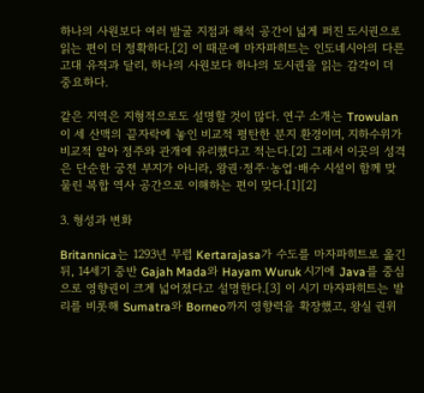하나의 사원보다 여러 발굴 지점과 해석 공간이 넓게 퍼진 도시권으로 읽는 편이 더 정확하다.[2] 이 때문에 마자파히트는 인도네시아의 다른 고대 유적과 달리, 하나의 사원보다 하나의 도시권을 읽는 감각이 더 중요하다.

같은 지역은 지형적으로도 설명할 것이 많다. 연구 소개는 Trowulan이 세 산맥의 끝자락에 놓인 비교적 평탄한 분지 환경이며, 지하수위가 비교적 얕아 정주와 관개에 유리했다고 적는다.[2] 그래서 이곳의 성격은 단순한 궁전 부지가 아니라, 왕권·정주·농업·배수 시설이 함께 맞물린 복합 역사 공간으로 이해하는 편이 맞다.[1][2]

3. 형성과 변화

Britannica는 1293년 무렵 Kertarajasa가 수도를 마자파히트로 옮긴 뒤, 14세기 중반 Gajah Mada와 Hayam Wuruk 시기에 Java를 중심으로 영향권이 크게 넓어졌다고 설명한다.[3] 이 시기 마자파히트는 발리를 비롯해 Sumatra와 Borneo까지 영향력을 확장했고, 왕실 권위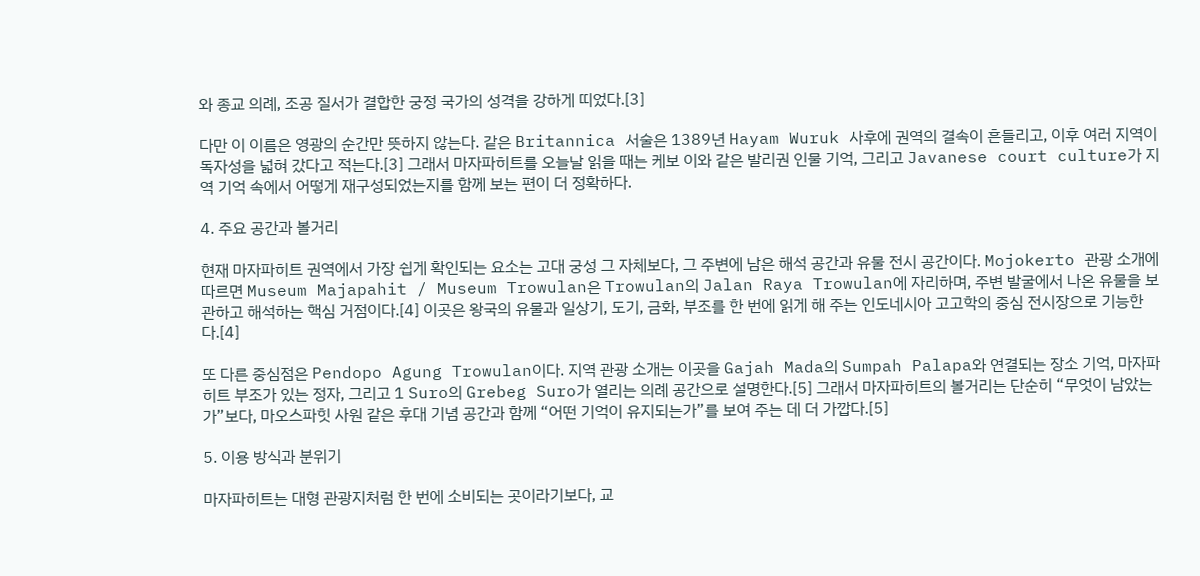와 종교 의례, 조공 질서가 결합한 궁정 국가의 성격을 강하게 띠었다.[3]

다만 이 이름은 영광의 순간만 뜻하지 않는다. 같은 Britannica 서술은 1389년 Hayam Wuruk 사후에 권역의 결속이 흔들리고, 이후 여러 지역이 독자성을 넓혀 갔다고 적는다.[3] 그래서 마자파히트를 오늘날 읽을 때는 케보 이와 같은 발리권 인물 기억, 그리고 Javanese court culture가 지역 기억 속에서 어떻게 재구성되었는지를 함께 보는 편이 더 정확하다.

4. 주요 공간과 볼거리

현재 마자파히트 권역에서 가장 쉽게 확인되는 요소는 고대 궁성 그 자체보다, 그 주변에 남은 해석 공간과 유물 전시 공간이다. Mojokerto 관광 소개에 따르면 Museum Majapahit / Museum Trowulan은 Trowulan의 Jalan Raya Trowulan에 자리하며, 주변 발굴에서 나온 유물을 보관하고 해석하는 핵심 거점이다.[4] 이곳은 왕국의 유물과 일상기, 도기, 금화, 부조를 한 번에 읽게 해 주는 인도네시아 고고학의 중심 전시장으로 기능한다.[4]

또 다른 중심점은 Pendopo Agung Trowulan이다. 지역 관광 소개는 이곳을 Gajah Mada의 Sumpah Palapa와 연결되는 장소 기억, 마자파히트 부조가 있는 정자, 그리고 1 Suro의 Grebeg Suro가 열리는 의례 공간으로 설명한다.[5] 그래서 마자파히트의 볼거리는 단순히 “무엇이 남았는가”보다, 마오스파힛 사원 같은 후대 기념 공간과 함께 “어떤 기억이 유지되는가”를 보여 주는 데 더 가깝다.[5]

5. 이용 방식과 분위기

마자파히트는 대형 관광지처럼 한 번에 소비되는 곳이라기보다, 교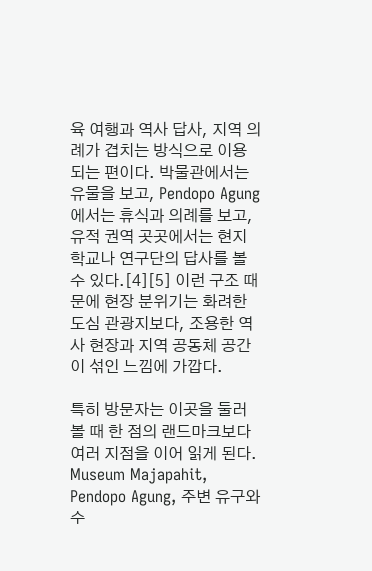육 여행과 역사 답사, 지역 의례가 겹치는 방식으로 이용되는 편이다. 박물관에서는 유물을 보고, Pendopo Agung에서는 휴식과 의례를 보고, 유적 권역 곳곳에서는 현지 학교나 연구단의 답사를 볼 수 있다.[4][5] 이런 구조 때문에 현장 분위기는 화려한 도심 관광지보다, 조용한 역사 현장과 지역 공동체 공간이 섞인 느낌에 가깝다.

특히 방문자는 이곳을 둘러볼 때 한 점의 랜드마크보다 여러 지점을 이어 읽게 된다. Museum Majapahit, Pendopo Agung, 주변 유구와 수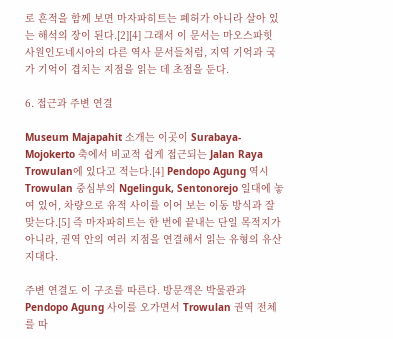로 흔적을 함께 보면 마자파히트는 폐허가 아니라 살아 있는 해석의 장이 된다.[2][4] 그래서 이 문서는 마오스파힛 사원인도네시아의 다른 역사 문서들처럼, 지역 기억과 국가 기억이 겹치는 지점을 읽는 데 초점을 둔다.

6. 접근과 주변 연결

Museum Majapahit 소개는 이곳이 Surabaya-Mojokerto 축에서 비교적 쉽게 접근되는 Jalan Raya Trowulan에 있다고 적는다.[4] Pendopo Agung 역시 Trowulan 중심부의 Ngelinguk, Sentonorejo 일대에 놓여 있어, 차량으로 유적 사이를 이어 보는 이동 방식과 잘 맞는다.[5] 즉 마자파히트는 한 번에 끝내는 단일 목적지가 아니라, 권역 안의 여러 지점을 연결해서 읽는 유형의 유산 지대다.

주변 연결도 이 구조를 따른다. 방문객은 박물관과 Pendopo Agung 사이를 오가면서 Trowulan 권역 전체를 따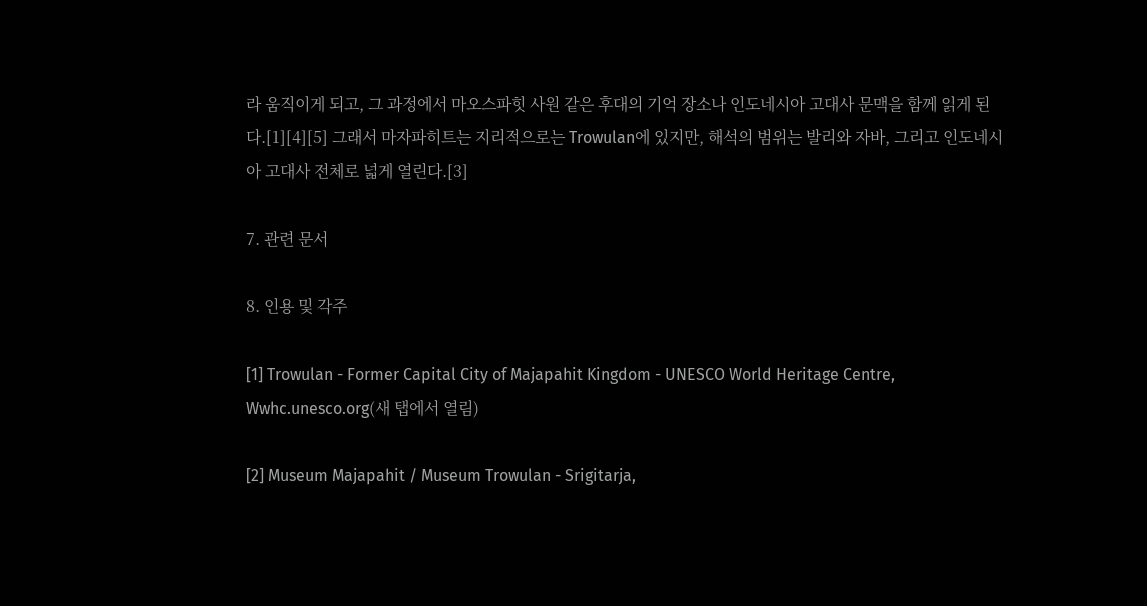라 움직이게 되고, 그 과정에서 마오스파힛 사원 같은 후대의 기억 장소나 인도네시아 고대사 문맥을 함께 읽게 된다.[1][4][5] 그래서 마자파히트는 지리적으로는 Trowulan에 있지만, 해석의 범위는 발리와 자바, 그리고 인도네시아 고대사 전체로 넓게 열린다.[3]

7. 관련 문서

8. 인용 및 각주

[1] Trowulan - Former Capital City of Majapahit Kingdom - UNESCO World Heritage Centre, Wwhc.unesco.org(새 탭에서 열림)

[2] Museum Majapahit / Museum Trowulan - Srigitarja,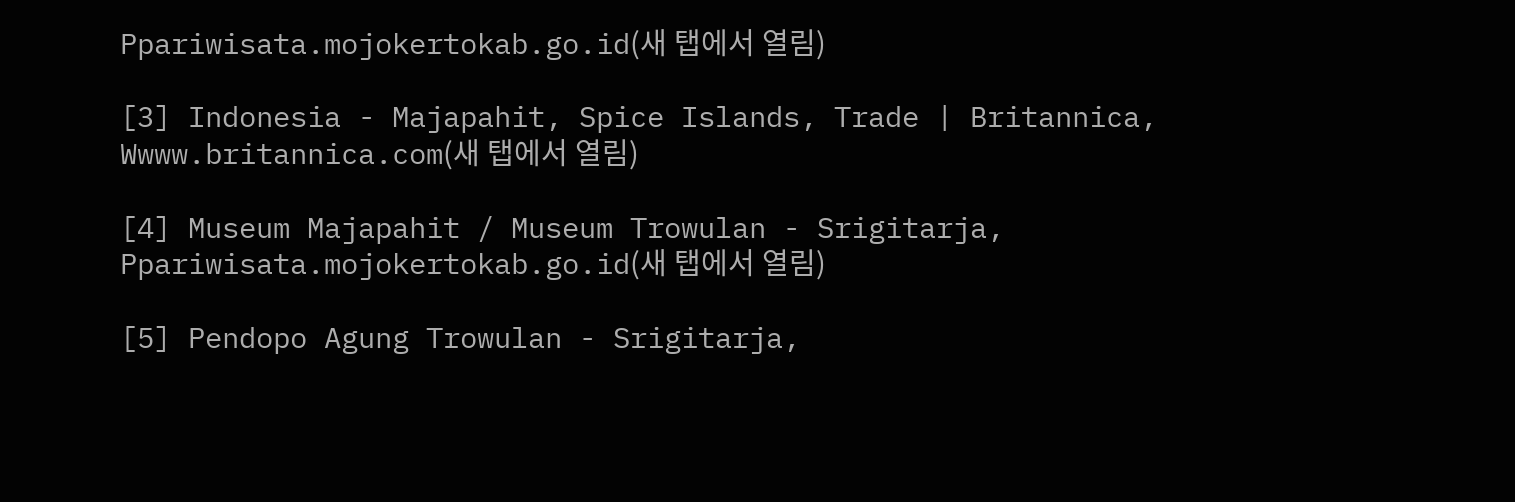Ppariwisata.mojokertokab.go.id(새 탭에서 열림)

[3] Indonesia - Majapahit, Spice Islands, Trade | Britannica, Wwww.britannica.com(새 탭에서 열림)

[4] Museum Majapahit / Museum Trowulan - Srigitarja, Ppariwisata.mojokertokab.go.id(새 탭에서 열림)

[5] Pendopo Agung Trowulan - Srigitarja,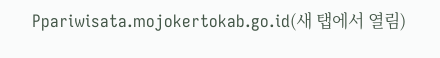Ppariwisata.mojokertokab.go.id(새 탭에서 열림)